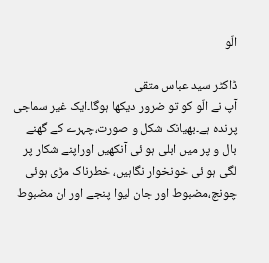الّو

ڈاکٹر سید عباس متقی
آپ نے الّو کو تو ضرور دیکھا ہوگا۔ایک غیر سماجی پرندہ ہے۔بھیانک شکل و صورت،چہرے کے گھنے بال و پر میں ابلی ہو ئی آنکھیں اوراپنے شکار پر لگی ہو ئی خونخوار نگاہیں، خطرناک مڑی ہوئی چونچ،مضبوط اور جان لیوا پنجے اور ان مضبوط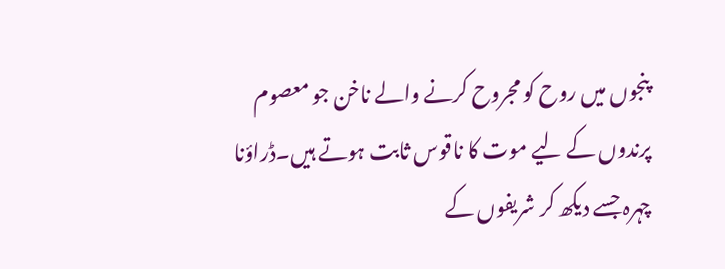پنجوں میں روح کو مجروح کرنے والے ناخن جو معصوم پرندوں کے لیے موت کا ناقوس ثابت ہوتے ہیں۔ڈراؤنا چہرہ جسے دیکھ کر شریفوں کے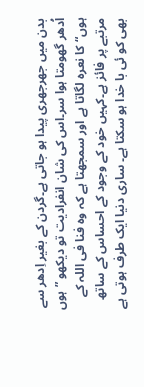بدن میں جھرجھری پیدا ہو جاتی ہے۔گردن کے بغیر اِدھر سے اُدھر گھومتا ہوا سر۔اس کی شان انفرادیت تو دیکھو ”ہوں ہوں“کا نعرہ لگاتا ہے اور سمجھتا ہے کہ وہ فنا فی اللہ کے مرتبے پر فائز ہے۔کہیں خود کے وجود کے احساس کے ساتھ بھی کو ئی با خدا ہو سکتا ہے۔ ساری دنیا ایک طرف ہوتی ہے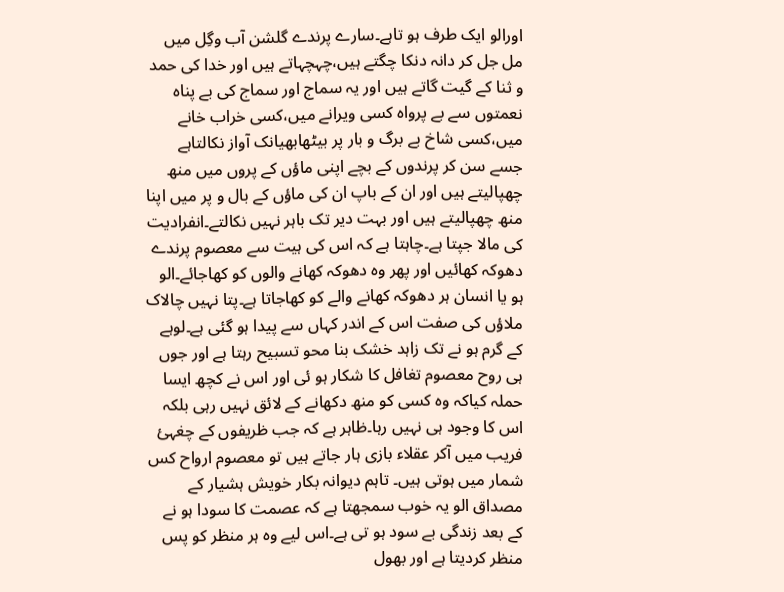اورالو ایک طرف ہو تاہے۔سارے پرندے گلشن آب وگِل میں مل جل کر دانہ دنکا چگتے ہیں،چہچہاتے ہیں اور خدا کی حمد و ثنا کے گیت گاتے ہیں اور یہ سماج اور سماج کی بے پناہ نعمتوں سے بے پرواہ کسی ویرانے میں،کسی خراب خانے میں،کسی شاخ بے برگ و بار پر بیٹھابھیانک آواز نکالتاہے جسے سن کر پرندوں کے بچے اپنی ماؤں کے پروں میں منھ چھپالیتے ہیں اور ان کے باپ ان کی ماؤں کے بال و پر میں اپنا منھ چھپالیتے ہیں اور بہت دیر تک باہر نہیں نکالتے۔انفرادیت کی مالا جپتا ہے۔چاہتا ہے کہ اس کی ہیت سے معصوم پرندے دھوکہ کھائیں اور پھر وہ دھوکہ کھانے والوں کو کھاجائے۔الو ہو یا انسان ہر دھوکہ کھانے والے کو کھاجاتا ہے۔پتا نہیں چالاک ملاؤں کی صفت اس کے اندر کہاں سے پیدا ہو گئی ہے۔لوہے کے گرم ہو نے تک زاہد خشک بنا محو تسبیح رہتا ہے اور جوں ہی روح معصوم تغافل کا شکار ہو ئی اور اس نے کچھ ایسا حملہ کیاکہ وہ کسی کو منھ دکھانے کے لائق نہیں رہی بلکہ اس کا وجود ہی نہیں رہا۔ظاہر ہے کہ جب ظریفوں کے چغہئ فریب میں آکر عقلاء بازی ہار جاتے ہیں تو معصوم ارواح کس شمار میں ہوتی ہیں۔ تاہم دیوانہ بکار خویش ہشیار کے مصداق الو یہ خوب سمجھتا ہے کہ عصمت کا سودا ہو نے کے بعد زندگی بے سود ہو تی ہے۔اس لیے وہ ہر منظر کو پس منظر کردیتا ہے اور بھول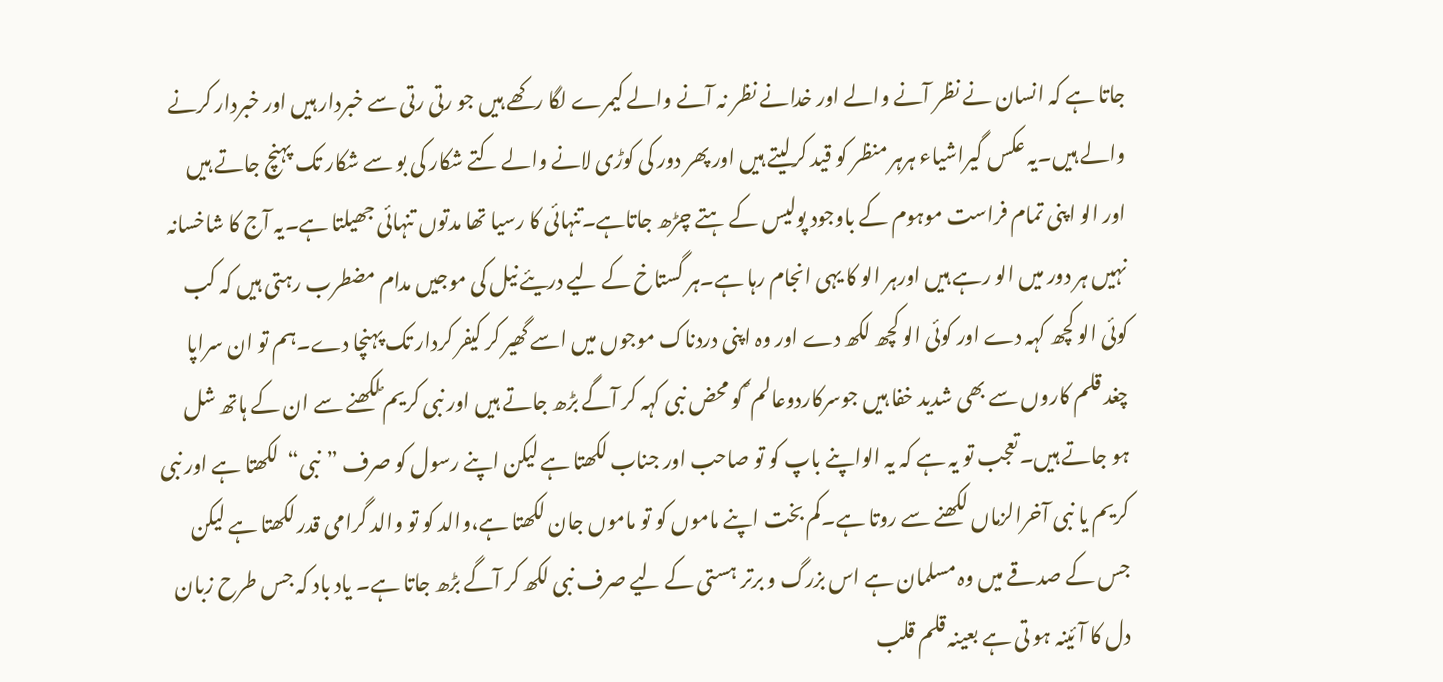جاتا ہے کہ انسان نے نظر آنے والے اور خدانے نظر نہ آنے والے کیمرے لگا رکھے ہیں جو رتی رتی سے خبردار ہیں اور خبردار کرنے والے ہیں۔یہ عکس گیراشیاء ہرہر منظر کو قید کرلیتے ہیں اور پھر دور کی کوڑی لانے والے کتے شکار کی بو سے شکار تک پہنچ جاتے ہیں اور الو اپنی تمام فراست موہوم کے باوجود پولیس کے ہتے چڑھ جاتاہے۔تنہائی کا رسیا تھا مدتوں تنہائی جھیلتا ہے۔یہ آج کا شاخسانہ نہیں ہر دور میں الو رہے ہیں اورہر الو کا یہی انجام رہا ہے۔ہر گستاخ کے لیے دریئے نیل کی موجیں مدام مضطرب رہتی ہیں کہ کب کوئی الو کچھ کہہ دے اور کوئی الو کچھ لکھ دے اور وہ اپنی دردناک موجوں میں اسے گھیر کر کیفر کردار تک پہنچا دے۔ہم تو ان سراپا چغد قلم کاروں سے بھی شدید خفا ہیں جوسرکاردوعالم ؐ کو محض نبی کہہ کر آگے بڑھ جاتے ہیں اور نبی کریم ؐلکھنے سے ان کے ہاتھ شل ہو جاتے ہیں۔تعجب تو یہ ہے کہ یہ الواپنے باپ کو تو صاحب اور جناب لکھتا ہے لیکن اپنے رسول کو صرف ”نبی“لکھتا ہے اور نبی کریم یا نبی آخرالزماں لکھنے سے روتا ہے۔کم بخت اپنے ماموں کو تو ماموں جان لکھتا ہے،والد کو تو والد گرامی قدر لکھتا ہے لیکن جس کے صدقے میں وہ مسلمان ہے اس بزرگ و برتر ہستی کے لیے صرف نبی لکھ کر آگے بڑھ جاتا ہے۔ یاد باد کہ جس طرح زبان دل کا آئینہ ہو تی ہے بعینہ قلم قلب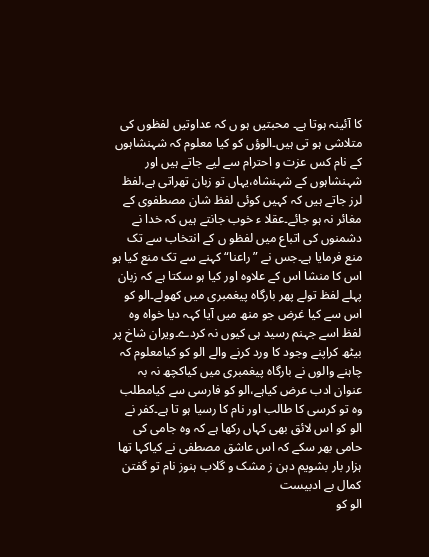کا آئینہ ہوتا ہے۔ محبتیں ہو ں کہ عداوتیں لفظوں کی متلاشی ہو تی ہیں۔الوؤں کو کیا معلوم کہ شہنشاہوں کے نام کس عزت و احترام سے لیے جاتے ہیں اور شہنشاہوں کے شہنشاہ،یہاں تو زبان تھراتی ہے،لفظ لرز جاتے ہیں کہ کہیں کوئی لفظ شان مصطفوی کے مغائر نہ ہو جائے۔عقلا ء خوب جانتے ہیں کہ خدا نے دشمنوں کی اتباع میں لفظو ں کے انتخاب سے تک منع فرمایا ہے۔جس نے ”راعنا“کہنے سے تک منع کیا ہو اس کا منشا اس کے علاوہ اور کیا ہو سکتا ہے کہ زبان پہلے لفظ تولے پھر بارگاہ پیغمبری میں کھولے۔الو کو اس سے کیا غرض جو منھ میں آیا کہہ دیا خواہ وہ لفظ اسے جہنم رسید ہی کیوں نہ کردے۔ویران شاخ پر بیٹھ کراپنے وجود کا ورد کرنے والے الو کو کیامعلوم کہ چاہنے والوں نے بارگاہ پیغمبری میں کیاکچھ نہ بہ عنوان ادب عرض کیاہے،الو کو فارسی سے کیامطلب وہ تو کرسی کا طالب اور نام کا رسیا ہو تا ہے۔کفر نے الو کو اس لائق بھی کہاں رکھا ہے کہ وہ جامی کی حامی بھر سکے کہ اس عاشق مصطفی نے کیاکہا تھا
ہزار بار بشویم دہن ز مشک و گلاب ہنوز نام تو گفتن کمال بے ادبیست
الو کو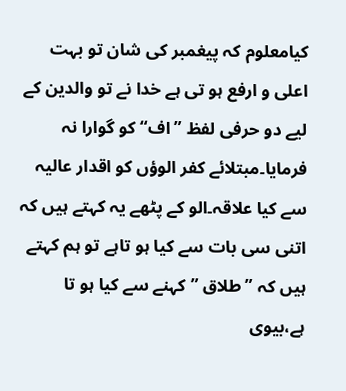کیامعلوم کہ پیغمبر کی شان تو بہت اعلی و ارفع ہو تی ہے خدا نے تو والدین کے لیے دو حرفی لفظ ”اف“کو گوارا نہ فرمایا۔مبتلائے کفر الوؤں کو اقدار عالیہ سے کیا علاقہ۔الو کے پٹھے یہ کہتے ہیں کہ اتنی سی بات سے کیا ہو تاہے تو ہم کہتے ہیں کہ ”طلاق ”کہنے سے کیا ہو تا ہے،بیوی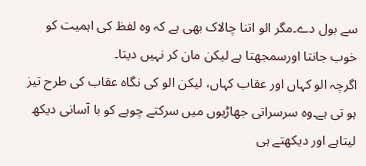سے بول دے۔مگر الو اتنا چالاک بھی ہے کہ وہ لفظ کی اہمیت کو خوب جانتا اورسمجھتا ہے لیکن مان کر نہیں دیتا۔
اگرچہ الو کہاں اور عقاب کہاں، لیکن الو کی نگاہ عقاب کی طرح تیز ہو تی ہے۔وہ سرسراتی جھاڑیوں میں سرکتے چوہے کو با آسانی دیکھ لیتاہے اور دیکھتے ہی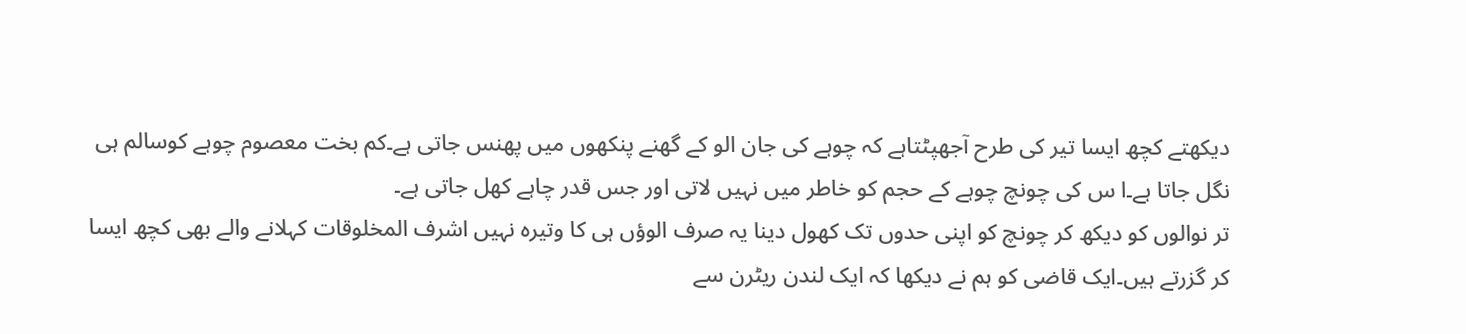دیکھتے کچھ ایسا تیر کی طرح آجھپٹتاہے کہ چوہے کی جان الو کے گھنے پنکھوں میں پھنس جاتی ہے۔کم بخت معصوم چوہے کوسالم ہی نگل جاتا ہے۔ا س کی چونچ چوہے کے حجم کو خاطر میں نہیں لاتی اور جس قدر چاہے کھل جاتی ہے۔
تر نوالوں کو دیکھ کر چونچ کو اپنی حدوں تک کھول دینا یہ صرف الوؤں ہی کا وتیرہ نہیں اشرف المخلوقات کہلانے والے بھی کچھ ایسا کر گزرتے ہیں۔ایک قاضی کو ہم نے دیکھا کہ ایک لندن ریٹرن سے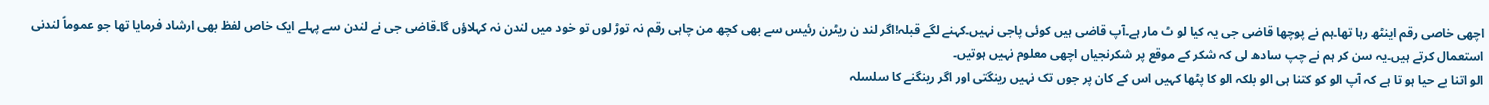اچھی خاصی رقم اینٹھ رہا تھا۔ہم نے پوچھا قاضی جی یہ کیا لو ٹ مار ہے۔آپ قاضی ہیں کوئی پاجی نہیں۔کہنے لگے قبلہ!اگر لند ن ریٹرن رئیس سے بھی کچھ من چاہی رقم نہ توڑ لوں تو خود میں لندن نہ کہلاؤں گا۔قاضی جی نے لندن سے پہلے ایک خاص لفظ بھی ارشاد فرمایا تھا جو عموماً لندنی استعمال کرتے ہیں۔یہ سن کر ہم نے چپ سادھ لی کہ شکر کے موقع پر شکرنجیاں اچھی معلوم نہیں ہوتیں۔
الو اتنا بے حیا ہو تا ہے کہ آپ الو کو کتنا ہی الو بلکہ الو کا پٹھا کہیں اس کے کان پر جوں تک نہیں رینگتی اور اگر رینگنے کا سلسلہ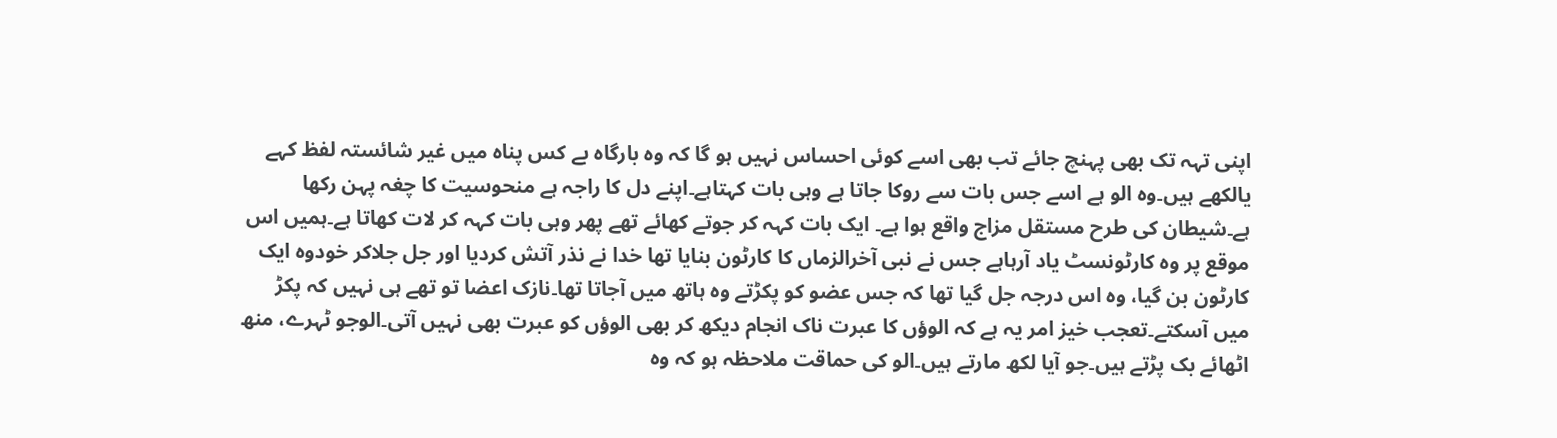اپنی تہہ تک بھی پہنچ جائے تب بھی اسے کوئی احساس نہیں ہو گا کہ وہ بارگاہ بے کس پناہ میں غیر شائستہ لفظ کہے یالکھے ہیں۔وہ الو ہے اسے جس بات سے روکا جاتا ہے وہی بات کہتاہے۔اپنے دل کا راجہ ہے منحوسیت کا چغہ پہن رکھا ہے۔شیطان کی طرح مستقل مزاج واقع ہوا ہے۔ ایک بات کہہ کر جوتے کھائے تھے پھر وہی بات کہہ کر لات کھاتا ہے۔ہمیں اس موقع پر وہ کارٹونسٹ یاد آرہاہے جس نے نبی آخرالزماں کا کارٹون بنایا تھا خدا نے نذر آتش کردیا اور جل جلاکر خودوہ ایک کارٹون بن گیا، وہ اس درجہ جل گیا تھا کہ جس عضو کو پکڑتے وہ ہاتھ میں آجاتا تھا۔نازک اعضا تو تھے ہی نہیں کہ پکڑ میں آسکتے۔تعجب خیز امر یہ ہے کہ الوؤں کا عبرت ناک انجام دیکھ کر بھی الوؤں کو عبرت بھی نہیں آتی۔الوجو ٹہرے، منھ اٹھائے بک پڑتے ہیں۔جو آیا لکھ مارتے ہیں۔الو کی حماقت ملاحظہ ہو کہ وہ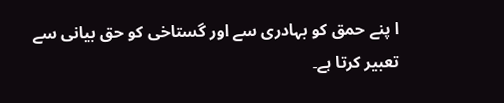ا پنے حمق کو بہادری سے اور گستاخی کو حق بیانی سے تعبیر کرتا ہے۔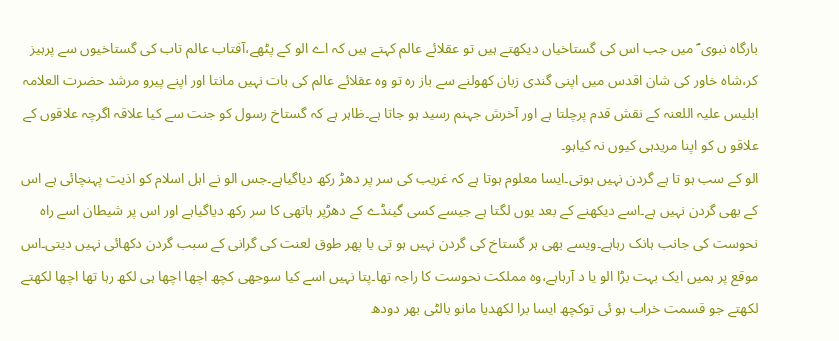بارگاہ نبوی ؐ میں جب اس کی گستاخیاں دیکھتے ہیں تو عقلائے عالم کہتے ہیں کہ اے الو کے پٹھے،آفتاب عالم تاب کی گستاخیوں سے پرہیز کر،شاہ خاور کی شان اقدس میں اپنی گندی زبان کھولنے سے باز رہ تو وہ عقلائے عالم کی بات نہیں مانتا اور اپنے پیرو مرشد حضرت العلامہ ابلیس علیہ اللعنہ کے نقش قدم پرچلتا ہے اور آخرش جہنم رسید ہو جاتا ہے۔ظاہر ہے کہ گستاخ رسول کو جنت سے کیا علاقہ اگرچہ علاقوں کے علاقو ں کو اپنا مریدہی کیوں نہ کیاہو۔
الو کے سب ہو تا ہے گردن نہیں ہوتی۔ایسا معلوم ہوتا ہے کہ غریب کی سر پر دھڑ رکھ دیاگیاہے۔جس الو نے اہل اسلام کو اذیت پہنچائی ہے اس کے بھی گردن نہیں ہے۔اسے دیکھنے کے بعد یوں لگتا ہے جیسے کسی گینڈے کے دھڑپر ہاتھی کا سر رکھ دیاگیاہے اور اس پر شیطان اسے راہ نحوست کی جانب ہانک رہاہے۔ویسے بھی ہر گستاخ کی گردن نہیں ہو تی یا پھر طوق لعنت کی گرانی کے سبب گردن دکھائی نہیں دیتی۔اس موقع پر ہمیں ایک بہت بڑا الو یا د آرہاہے،وہ مملکت نحوست کا راجہ تھا۔پتا نہیں اسے کیا سوجھی کچھ اچھا اچھا ہی لکھ رہا تھا اچھا لکھتے لکھتے جو قسمت خراب ہو ئی توکچھ ایسا برا لکھدیا مانو بالٹی بھر دودھ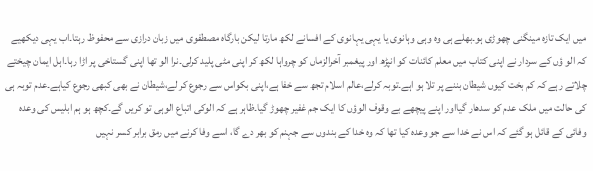میں ایک تازہ مینگنی چھوڑی ہو۔بھلے ہی وہ وہی وہانوی یا یہی یہانوی کے افسانے لکھ مارتا لیکن بارگاہ مصطفوی میں زبان درازی سے محفوظ رہتا۔اب یہی دیکھیے کہ الو ؤں کے سردار نے اپنی کتاب میں معلم کائنات کو انپڑھ اور پیغمبر آخرالزماں کو چرواہا لکھ کر اپنی مٹی پلید کرلی۔نرا الو تھا اپنی گستاخی پر اڑا رہا۔اہل ایمان چیختے چلاتے رہے کہ کم بخت کیوں شیطان بننے پر تلا ہو اہے۔توبہ کرلے،عالم اسلام تجھ سے خفا ہے،اپنی بکواس سے رجوع کر لے،شیطان نے بھی کبھی رجوع کیاہے۔عدم توبہ ہی کی حالت میں ملک عدم کو سدھار گیااور اپنے پیچھے بے وقوف الوؤں کا ایک جم غفیر چھوڑ گیا۔ظاہر ہے کہ الوکی اتباع الوہی تو کریں گے۔کچھ ہو ہم ابلیس کی وعدہ وفائی کے قائل ہو گئے کہ اس نے خدا سے جو وعدہ کیا تھا کہ وہ خدا کے بندوں سے جہنم کو بھر دے گا، اسے وفا کرنے میں رمق برابر کسر نہیں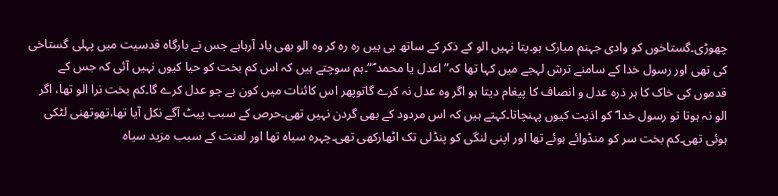چھوڑی۔گستاخوں کو وادی جہنم مبارک ہو۔پتا نہیں الو کے ذکر کے ساتھ ہی ہیں رہ رہ کر وہ الو بھی یاد آرہاہے جس نے بارگاہ قدسیت میں پہلی گستاخی کی تھی اور رسول خدا کے سامنے ترش لہجے میں کہا تھا کہ”اعدل یا محمد ؐ“۔ہم سوچتے ہیں کہ اس کم بخت کو حیا کیوں نہیں آئی کہ جس کے قدموں کی خاک کا ہر ذرہ عدل و انصاف کا پیغام دیتا ہو اگر وہ عدل نہ کرے گاتوپھر اس کائنات میں کون ہے جو عدل کرے گا۔کم بخت نرا الو تھا، اگر الو نہ ہوتا تو رسول خدا ؐ کو اذیت کیوں پہنچاتا۔کہتے ہیں کہ اس مردود کے بھی گردن نہیں تھی۔حرص کے سبب پیٹ آگے نکل آیا تھا،تھوتھنی لٹکی ہوئی تھی۔کم بخت سر کو منڈوائے ہوئے تھا اور اپنی لنگی کو پنڈلی تک اٹھارکھی تھی۔چہرہ سیاہ تھا اور لعنت کے سبب مزید سیاہ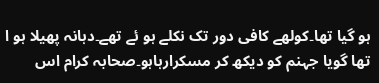ہو گیا تھا۔کولھے کافی دور تک نکلے ہو ئے تھے۔دہانہ پھیلا ہو ا تھا گویا جہنم کو دیکھ کر مسکرارہاہو۔صحابہ کرام اس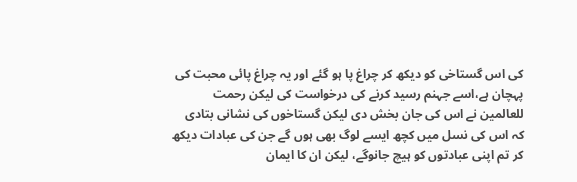کی اس گستاخی کو دیکھ کر چراغ پا ہو گئے اور یہ چراغ پائی محبت کی پہچان ہے،اسے جہنم رسید کرنے کی درخواست کی لیکن رحمت للعالمین نے اس کی جان بخش دی لیکن گستاخوں کی نشانی بتادی کہ اس کی نسل میں کچھ ایسے لوگ بھی ہوں گے جن کی عبادات دیکھ کر تم اپنی عبادتوں کو ہیچ جانوگے، لیکن ان کا ایمان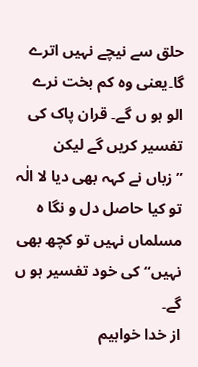حلق سے نیچے نہیں اترے گا۔یعنی وہ کم بخت نرے الو ہو ں گے۔ قران پاک کی تفسیر کریں گے لیکن ”زباں نے کہہ بھی دیا لا الٰہ تو کیا حاصل دل و نگا ہ مسلماں نہیں تو کچھ بھی نہیں“کی خود تفسیر ہو ں گے۔
از خدا خواہیم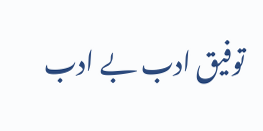توفیق ادب بے ادب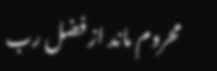محروم ماند از فضل رب